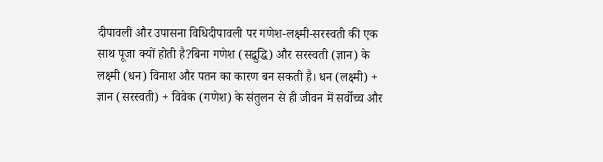दीपावली और उपासना विधिदीपावली पर गणेश-लक्ष्मी-सरस्वती की एक साथ पूजा क्यों होती है?बिना गणेश (सद्बुद्धि) और सरस्वती (ज्ञान) के लक्ष्मी (धन) विनाश और पतन का कारण बन सकती है। धन (लक्ष्मी) + ज्ञान (सरस्वती) + विवेक (गणेश) के संतुलन से ही जीवन में सर्वोच्च और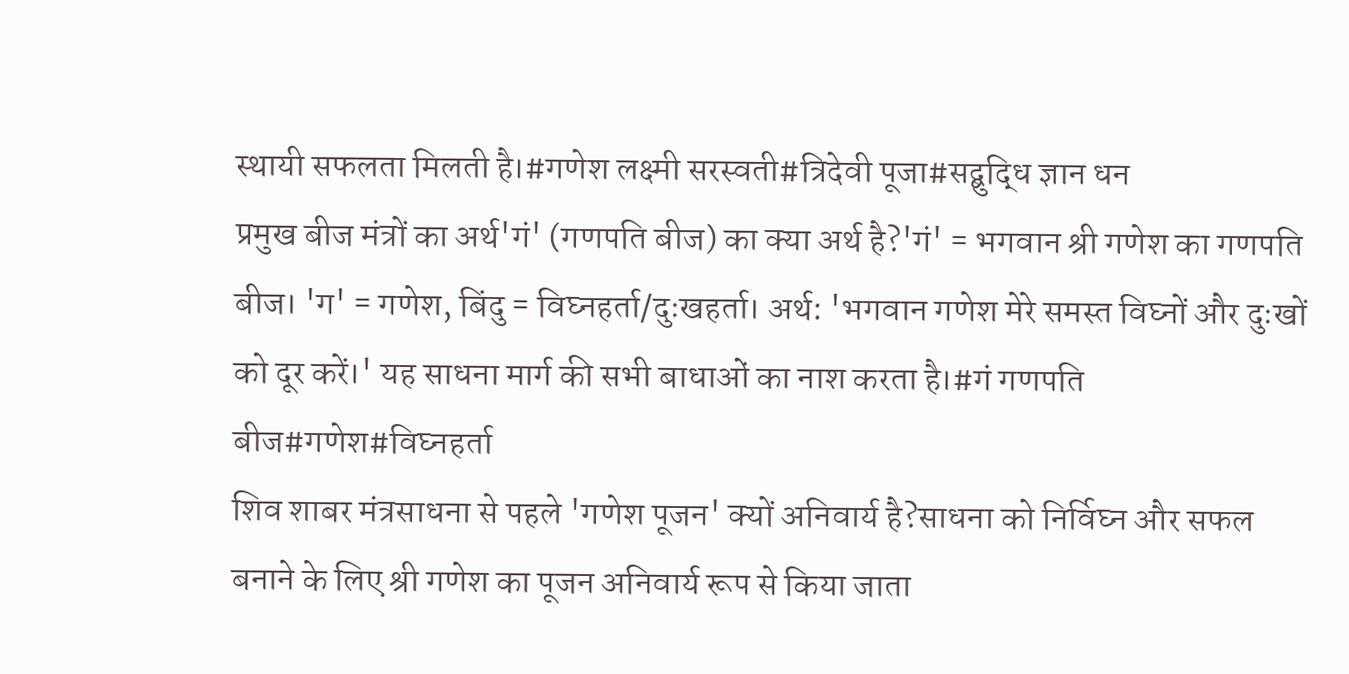स्थायी सफलता मिलती है।#गणेश लक्ष्मी सरस्वती#त्रिदेवी पूजा#सद्बुद्धि ज्ञान धन
प्रमुख बीज मंत्रों का अर्थ'गं' (गणपति बीज) का क्या अर्थ है?'गं' = भगवान श्री गणेश का गणपति बीज। 'ग' = गणेश, बिंदु = विघ्नहर्ता/दुःखहर्ता। अर्थ: 'भगवान गणेश मेरे समस्त विघ्नों और दुःखों को दूर करें।' यह साधना मार्ग की सभी बाधाओं का नाश करता है।#गं गणपति बीज#गणेश#विघ्नहर्ता
शिव शाबर मंत्रसाधना से पहले 'गणेश पूजन' क्यों अनिवार्य है?साधना को निर्विघ्न और सफल बनाने के लिए श्री गणेश का पूजन अनिवार्य रूप से किया जाता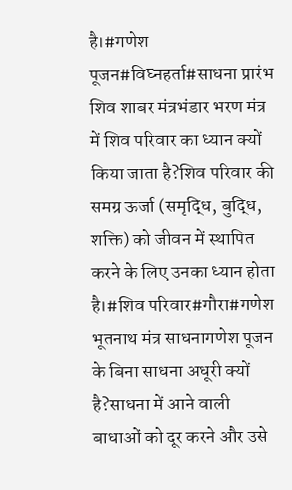है।#गणेश पूजन#विघ्नहर्ता#साधना प्रारंभ
शिव शाबर मंत्रभंडार भरण मंत्र में शिव परिवार का ध्यान क्यों किया जाता है?शिव परिवार की समग्र ऊर्जा (समृद्धि, बुद्धि, शक्ति) को जीवन में स्थापित करने के लिए उनका ध्यान होता है।#शिव परिवार#गौरा#गणेश
भूतनाथ मंत्र साधनागणेश पूजन के बिना साधना अधूरी क्यों है?साधना में आने वाली बाधाओं को दूर करने और उसे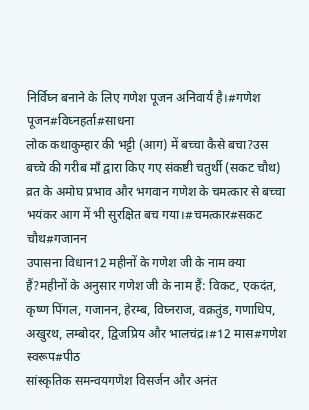निर्विघ्न बनाने के लिए गणेश पूजन अनिवार्य है।#गणेश पूजन#विघ्नहर्ता#साधना
लोक कथाकुम्हार की भट्टी (आग) में बच्चा कैसे बचा?उस बच्चे की गरीब माँ द्वारा किए गए संकष्टी चतुर्थी (सकट चौथ) व्रत के अमोघ प्रभाव और भगवान गणेश के चमत्कार से बच्चा भयंकर आग में भी सुरक्षित बच गया।#चमत्कार#सकट चौथ#गजानन
उपासना विधान12 महीनों के गणेश जी के नाम क्या हैं?महीनों के अनुसार गणेश जी के नाम हैं: विकट, एकदंत, कृष्ण पिंगल, गजानन, हेरम्ब, विघ्नराज, वक्रतुंड, गणाधिप, अखुरथ, लम्बोदर, द्विजप्रिय और भालचंद्र।#12 मास#गणेश स्वरूप#पीठ
सांस्कृतिक समन्वयगणेश विसर्जन और अनंत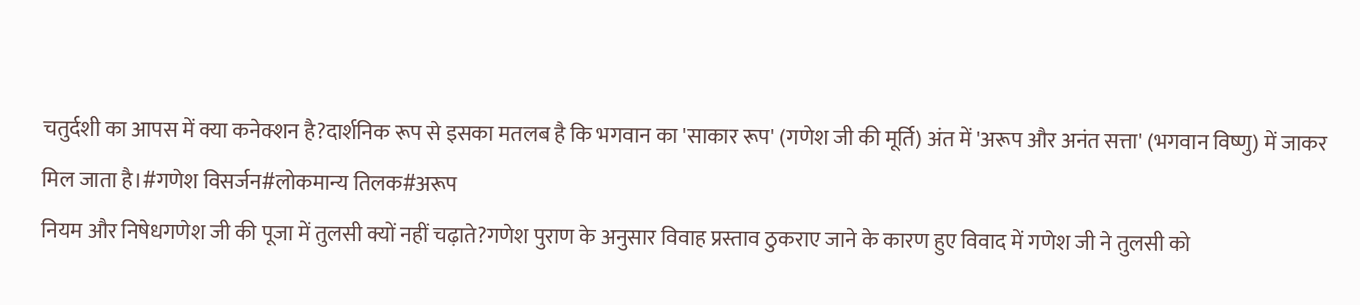चतुर्दशी का आपस में क्या कनेक्शन है?दार्शनिक रूप से इसका मतलब है कि भगवान का 'साकार रूप' (गणेश जी की मूर्ति) अंत में 'अरूप और अनंत सत्ता' (भगवान विष्णु) में जाकर मिल जाता है।#गणेश विसर्जन#लोकमान्य तिलक#अरूप
नियम और निषेधगणेश जी की पूजा में तुलसी क्यों नहीं चढ़ाते?गणेश पुराण के अनुसार विवाह प्रस्ताव ठुकराए जाने के कारण हुए विवाद में गणेश जी ने तुलसी को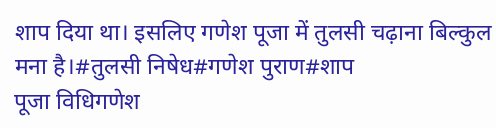शाप दिया था। इसलिए गणेश पूजा में तुलसी चढ़ाना बिल्कुल मना है।#तुलसी निषेध#गणेश पुराण#शाप
पूजा विधिगणेश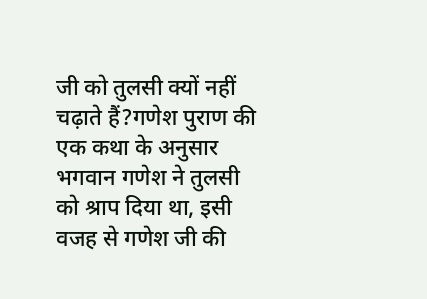जी को तुलसी क्यों नहीं चढ़ाते हैं?गणेश पुराण की एक कथा के अनुसार भगवान गणेश ने तुलसी को श्राप दिया था, इसी वजह से गणेश जी की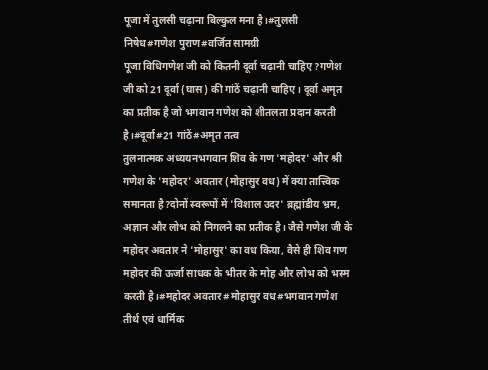पूजा में तुलसी चढ़ाना बिल्कुल मना है।#तुलसी निषेध#गणेश पुराण#वर्जित सामग्री
पूजा विधिगणेश जी को कितनी दूर्वा चढ़ानी चाहिए?गणेश जी को 21 दूर्वा (घास) की गांठें चढ़ानी चाहिए। दूर्वा अमृत का प्रतीक है जो भगवान गणेश को शीतलता प्रदान करती है।#दूर्वा#21 गांठें#अमृत तत्व
तुलनात्मक अध्ययनभगवान शिव के गण 'महोदर' और श्री गणेश के 'महोदर' अवतार (मोहासुर वध) में क्या तात्त्विक समानता है?दोनों स्वरूपों में 'विशाल उदर' ब्रह्मांडीय भ्रम, अज्ञान और लोभ को निगलने का प्रतीक है। जैसे गणेश जी के महोदर अवतार ने 'मोहासुर' का वध किया, वैसे ही शिव गण महोदर की ऊर्जा साधक के भीतर के मोह और लोभ को भस्म करती है।#महोदर अवतार#मोहासुर वध#भगवान गणेश
तीर्थ एवं धार्मिक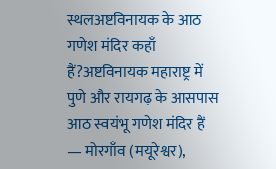स्थलअष्टविनायक के आठ गणेश मंदिर कहाँ हैं?अष्टविनायक महाराष्ट्र में पुणे और रायगढ़ के आसपास आठ स्वयंभू गणेश मंदिर हैं — मोरगाँव (मयूरेश्वर),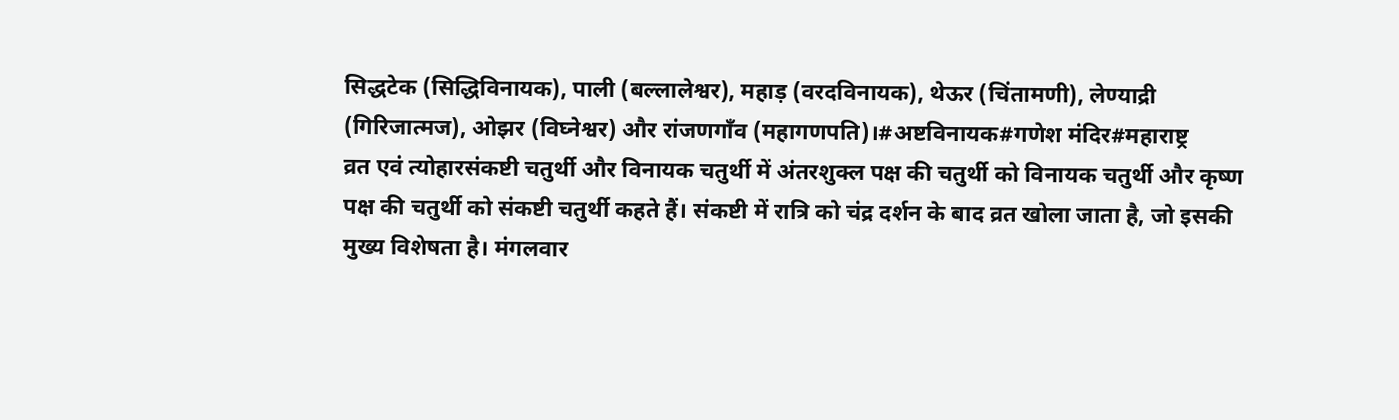सिद्धटेक (सिद्धिविनायक), पाली (बल्लालेश्वर), महाड़ (वरदविनायक), थेऊर (चिंतामणी), लेण्याद्री (गिरिजात्मज), ओझर (विघ्नेश्वर) और रांजणगाँव (महागणपति)।#अष्टविनायक#गणेश मंदिर#महाराष्ट्र
व्रत एवं त्योहारसंकष्टी चतुर्थी और विनायक चतुर्थी में अंतरशुक्ल पक्ष की चतुर्थी को विनायक चतुर्थी और कृष्ण पक्ष की चतुर्थी को संकष्टी चतुर्थी कहते हैं। संकष्टी में रात्रि को चंद्र दर्शन के बाद व्रत खोला जाता है, जो इसकी मुख्य विशेषता है। मंगलवार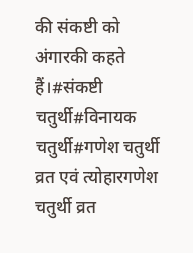की संकष्टी को अंगारकी कहते हैं।#संकष्टी चतुर्थी#विनायक चतुर्थी#गणेश चतुर्थी
व्रत एवं त्योहारगणेश चतुर्थी व्रत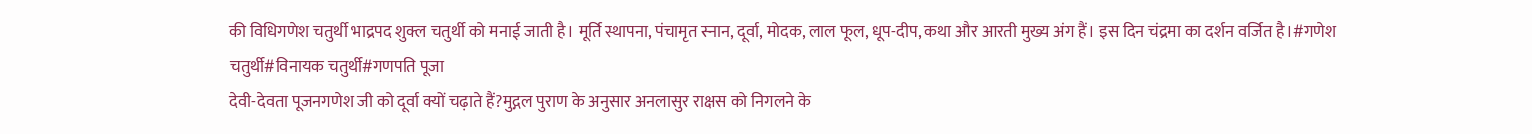की विधिगणेश चतुर्थी भाद्रपद शुक्ल चतुर्थी को मनाई जाती है। मूर्ति स्थापना, पंचामृत स्नान, दूर्वा, मोदक, लाल फूल, धूप-दीप, कथा और आरती मुख्य अंग हैं। इस दिन चंद्रमा का दर्शन वर्जित है।#गणेश चतुर्थी#विनायक चतुर्थी#गणपति पूजा
देवी-देवता पूजनगणेश जी को दूर्वा क्यों चढ़ाते हैं?मुद्गल पुराण के अनुसार अनलासुर राक्षस को निगलने के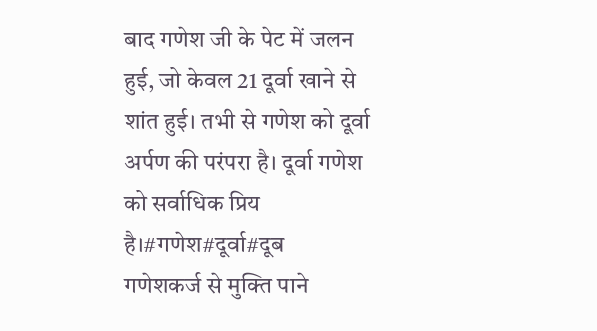बाद गणेश जी के पेट में जलन हुई, जो केवल 21 दूर्वा खाने से शांत हुई। तभी से गणेश को दूर्वा अर्पण की परंपरा है। दूर्वा गणेश को सर्वाधिक प्रिय है।#गणेश#दूर्वा#दूब
गणेशकर्ज से मुक्ति पाने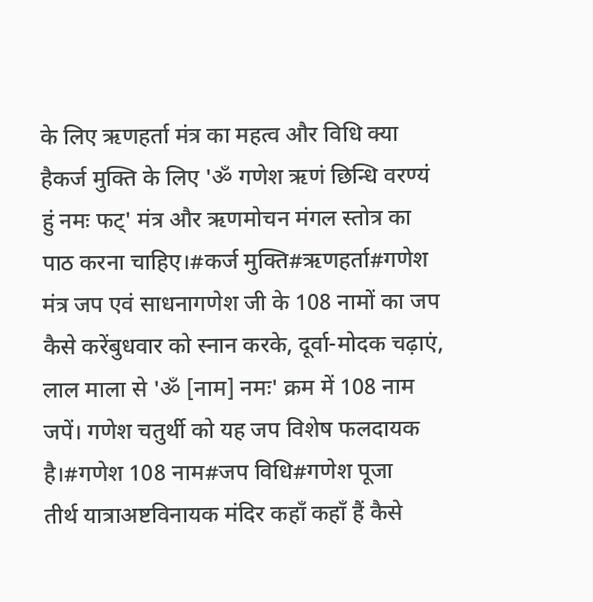के लिए ऋणहर्ता मंत्र का महत्व और विधि क्या हैकर्ज मुक्ति के लिए 'ॐ गणेश ऋणं छिन्धि वरण्यं हुं नमः फट्' मंत्र और ऋणमोचन मंगल स्तोत्र का पाठ करना चाहिए।#कर्ज मुक्ति#ऋणहर्ता#गणेश
मंत्र जप एवं साधनागणेश जी के 108 नामों का जप कैसे करेंबुधवार को स्नान करके, दूर्वा-मोदक चढ़ाएं, लाल माला से 'ॐ [नाम] नमः' क्रम में 108 नाम जपें। गणेश चतुर्थी को यह जप विशेष फलदायक है।#गणेश 108 नाम#जप विधि#गणेश पूजा
तीर्थ यात्राअष्टविनायक मंदिर कहाँ कहाँ हैं कैसे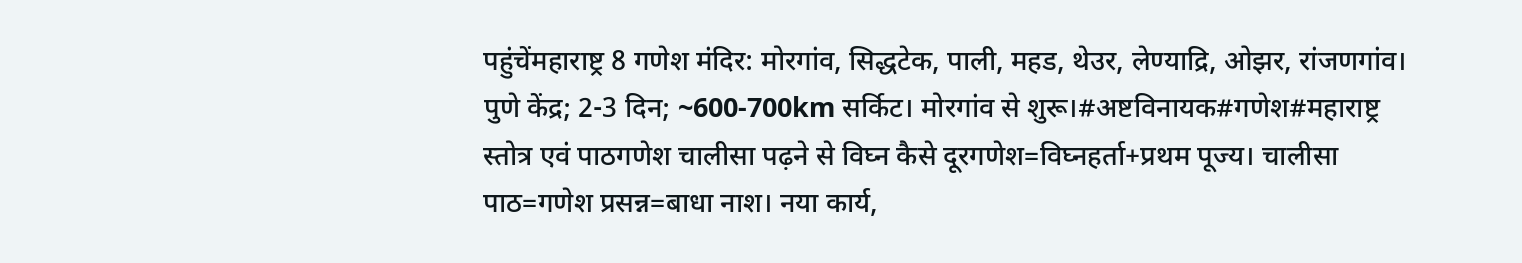पहुंचेंमहाराष्ट्र 8 गणेश मंदिर: मोरगांव, सिद्धटेक, पाली, महड, थेउर, लेण्याद्रि, ओझर, रांजणगांव। पुणे केंद्र; 2-3 दिन; ~600-700km सर्किट। मोरगांव से शुरू।#अष्टविनायक#गणेश#महाराष्ट्र
स्तोत्र एवं पाठगणेश चालीसा पढ़ने से विघ्न कैसे दूरगणेश=विघ्नहर्ता+प्रथम पूज्य। चालीसा पाठ=गणेश प्रसन्न=बाधा नाश। नया कार्य,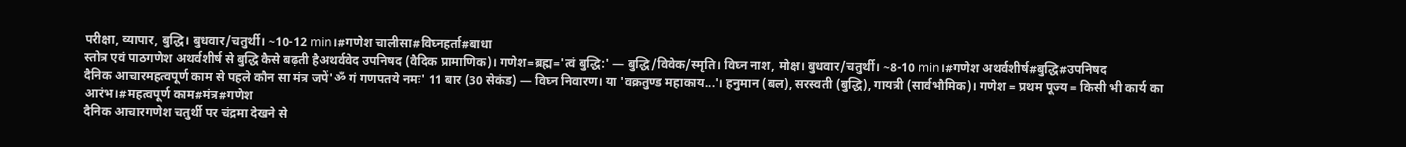परीक्षा, व्यापार, बुद्धि। बुधवार/चतुर्थी। ~10-12 min।#गणेश चालीसा#विघ्नहर्ता#बाधा
स्तोत्र एवं पाठगणेश अथर्वशीर्ष से बुद्धि कैसे बढ़ती हैअथर्ववेद उपनिषद (वैदिक प्रामाणिक)। गणेश=ब्रह्म='त्वं बुद्धि:' — बुद्धि/विवेक/स्मृति। विघ्न नाश, मोक्ष। बुधवार/चतुर्थी। ~8-10 min।#गणेश अथर्वशीर्ष#बुद्धि#उपनिषद
दैनिक आचारमहत्वपूर्ण काम से पहले कौन सा मंत्र जपें'ॐ गं गणपतये नमः' 11 बार (30 सेकंड) — विघ्न निवारण। या 'वक्रतुण्ड महाकाय...'। हनुमान (बल), सरस्वती (बुद्धि), गायत्री (सार्वभौमिक)। गणेश = प्रथम पूज्य = किसी भी कार्य का आरंभ।#महत्वपूर्ण काम#मंत्र#गणेश
दैनिक आचारगणेश चतुर्थी पर चंद्रमा देखने से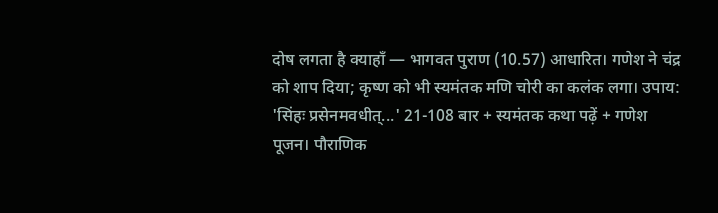दोष लगता है क्याहाँ — भागवत पुराण (10.57) आधारित। गणेश ने चंद्र को शाप दिया; कृष्ण को भी स्यमंतक मणि चोरी का कलंक लगा। उपाय: 'सिंहः प्रसेनमवधीत्...' 21-108 बार + स्यमंतक कथा पढ़ें + गणेश पूजन। पौराणिक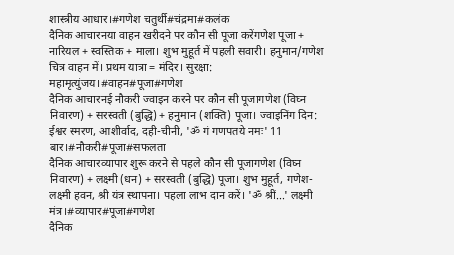शास्त्रीय आधार।#गणेश चतुर्थी#चंद्रमा#कलंक
दैनिक आचारनया वाहन खरीदने पर कौन सी पूजा करेंगणेश पूजा + नारियल + स्वस्तिक + माला। शुभ मुहूर्त में पहली सवारी। हनुमान/गणेश चित्र वाहन में। प्रथम यात्रा = मंदिर। सुरक्षा: महामृत्युंजय।#वाहन#पूजा#गणेश
दैनिक आचारनई नौकरी ज्वाइन करने पर कौन सी पूजागणेश (विघ्न निवारण) + सरस्वती (बुद्धि) + हनुमान (शक्ति) पूजा। ज्वाइनिंग दिन: ईश्वर स्मरण, आशीर्वाद, दही-चीनी, 'ॐ गं गणपतये नमः' 11 बार।#नौकरी#पूजा#सफलता
दैनिक आचारव्यापार शुरू करने से पहले कौन सी पूजागणेश (विघ्न निवारण) + लक्ष्मी (धन) + सरस्वती (बुद्धि) पूजा। शुभ मुहूर्त, गणेश-लक्ष्मी हवन, श्री यंत्र स्थापना। पहला लाभ दान करें। 'ॐ श्रीं...' लक्ष्मी मंत्र।#व्यापार#पूजा#गणेश
दैनिक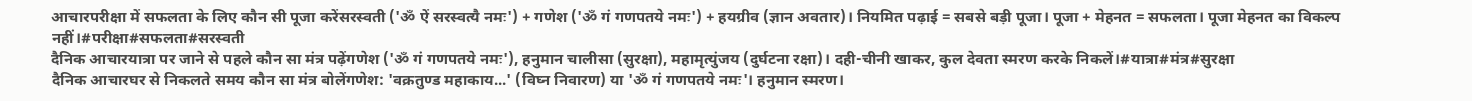आचारपरीक्षा में सफलता के लिए कौन सी पूजा करेंसरस्वती ('ॐ ऐं सरस्वत्यै नमः') + गणेश ('ॐ गं गणपतये नमः') + हयग्रीव (ज्ञान अवतार)। नियमित पढ़ाई = सबसे बड़ी पूजा। पूजा + मेहनत = सफलता। पूजा मेहनत का विकल्प नहीं।#परीक्षा#सफलता#सरस्वती
दैनिक आचारयात्रा पर जाने से पहले कौन सा मंत्र पढ़ेंगणेश ('ॐ गं गणपतये नमः'), हनुमान चालीसा (सुरक्षा), महामृत्युंजय (दुर्घटना रक्षा)। दही-चीनी खाकर, कुल देवता स्मरण करके निकलें।#यात्रा#मंत्र#सुरक्षा
दैनिक आचारघर से निकलते समय कौन सा मंत्र बोलेंगणेश: 'वक्रतुण्ड महाकाय...' (विघ्न निवारण) या 'ॐ गं गणपतये नमः'। हनुमान स्मरण।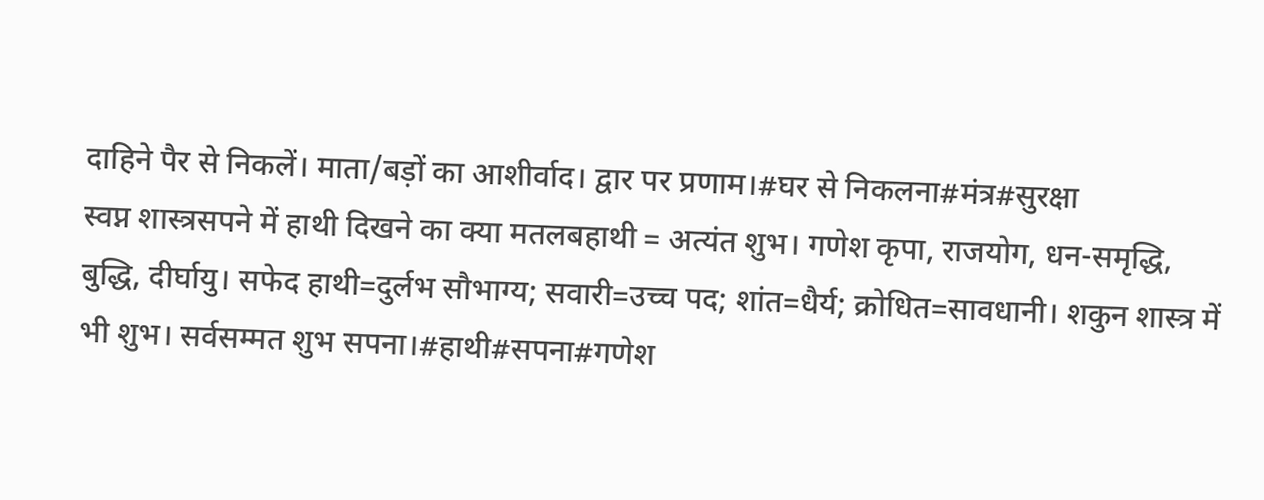दाहिने पैर से निकलें। माता/बड़ों का आशीर्वाद। द्वार पर प्रणाम।#घर से निकलना#मंत्र#सुरक्षा
स्वप्न शास्त्रसपने में हाथी दिखने का क्या मतलबहाथी = अत्यंत शुभ। गणेश कृपा, राजयोग, धन-समृद्धि, बुद्धि, दीर्घायु। सफेद हाथी=दुर्लभ सौभाग्य; सवारी=उच्च पद; शांत=धैर्य; क्रोधित=सावधानी। शकुन शास्त्र में भी शुभ। सर्वसम्मत शुभ सपना।#हाथी#सपना#गणेश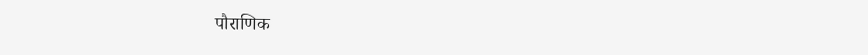पौराणिक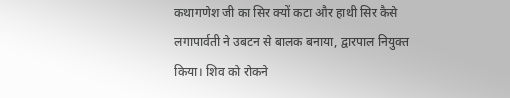कथागणेश जी का सिर क्यों कटा और हाथी सिर कैसे लगापार्वती ने उबटन से बालक बनाया, द्वारपाल नियुक्त किया। शिव को रोकने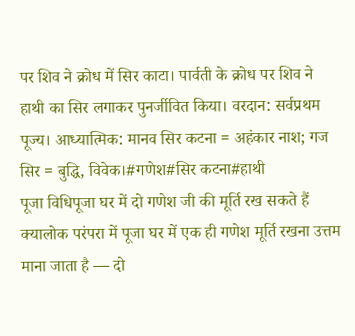पर शिव ने क्रोध में सिर काटा। पार्वती के क्रोध पर शिव ने हाथी का सिर लगाकर पुनर्जीवित किया। वरदान: सर्वप्रथम पूज्य। आध्यात्मिक: मानव सिर कटना = अहंकार नाश; गज सिर = बुद्धि, विवेक।#गणेश#सिर कटना#हाथी
पूजा विधिपूजा घर में दो गणेश जी की मूर्ति रख सकते हैं क्यालोक परंपरा में पूजा घर में एक ही गणेश मूर्ति रखना उत्तम माना जाता है — दो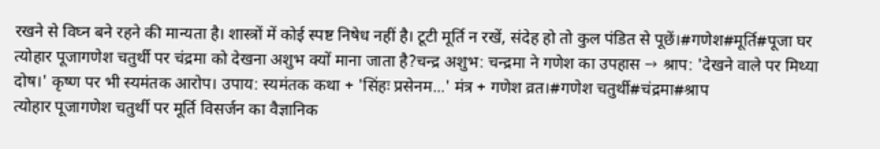रखने से विघ्न बने रहने की मान्यता है। शास्त्रों में कोई स्पष्ट निषेध नहीं है। टूटी मूर्ति न रखें, संदेह हो तो कुल पंडित से पूछें।#गणेश#मूर्ति#पूजा घर
त्योहार पूजागणेश चतुर्थी पर चंद्रमा को देखना अशुभ क्यों माना जाता है?चन्द्र अशुभ: चन्द्रमा ने गणेश का उपहास → श्राप: 'देखने वाले पर मिथ्या दोष।' कृष्ण पर भी स्यमंतक आरोप। उपाय: स्यमंतक कथा + 'सिंहः प्रसेनम...' मंत्र + गणेश व्रत।#गणेश चतुर्थी#चंद्रमा#श्राप
त्योहार पूजागणेश चतुर्थी पर मूर्ति विसर्जन का वैज्ञानिक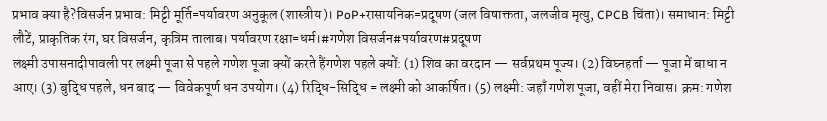प्रभाव क्या है?विसर्जन प्रभाव: मिट्टी मूर्ति=पर्यावरण अनुकूल (शास्त्रीय)। PoP+रासायनिक=प्रदूषण (जल विषाक्तता, जलजीव मृत्यु, CPCB चिंता)। समाधान: मिट्टी लौटें, प्राकृतिक रंग, घर विसर्जन, कृत्रिम तालाब। पर्यावरण रक्षा=धर्म।#गणेश विसर्जन#पर्यावरण#प्रदूषण
लक्ष्मी उपासनादीपावली पर लक्ष्मी पूजा से पहले गणेश पूजा क्यों करते हैंगणेश पहले क्यों: (1) शिव का वरदान — सर्वप्रथम पूज्य। (2) विघ्नहर्ता — पूजा में बाधा न आए। (3) बुद्धि पहले, धन बाद — विवेकपूर्ण धन उपयोग। (4) रिद्धि-सिद्धि = लक्ष्मी को आकर्षित। (5) लक्ष्मी: जहाँ गणेश पूजा, वहीं मेरा निवास। क्रम: गणेश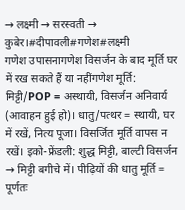→ लक्ष्मी → सरस्वती → कुबेर।#दीपावली#गणेश#लक्ष्मी
गणेश उपासनागणेश विसर्जन के बाद मूर्ति घर में रख सकते हैं या नहींगणेश मूर्ति: मिट्टी/POP = अस्थायी, विसर्जन अनिवार्य (आवाहन हुई हो)। धातु/पत्थर = स्थायी, घर में रखें, नित्य पूजा। विसर्जित मूर्ति वापस न रखें। इको-फ्रेंडली: शुद्ध मिट्टी, बाल्टी विसर्जन → मिट्टी बगीचे में। पीढ़ियों की धातु मूर्ति = पूर्णतः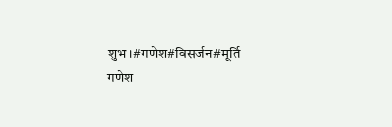शुभ।#गणेश#विसर्जन#मूर्ति
गणेश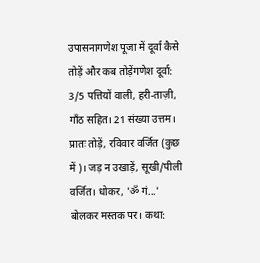उपासनागणेश पूजा में दूर्वा कैसे तोड़ें और कब तोड़ेंगणेश दूर्वा: 3/5 पत्तियों वाली, हरी-ताज़ी, गाँठ सहित। 21 संख्या उत्तम। प्रातः तोड़ें, रविवार वर्जित (कुछ में)। जड़ न उखाड़ें, सूखी/पीली वर्जित। धोकर, 'ॐ गं...' बोलकर मस्तक पर। कथा: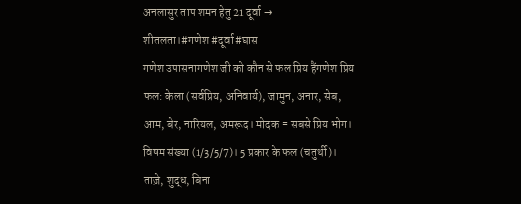अनलासुर ताप शमन हेतु 21 दूर्वा → शीतलता।#गणेश#दूर्वा#घास
गणेश उपासनागणेश जी को कौन से फल प्रिय हैंगणेश प्रिय फल: केला (सर्वप्रिय, अनिवार्य), जामुन, अनार, सेब, आम, बेर, नारियल, अमरूद। मोदक = सबसे प्रिय भोग। विषम संख्या (1/3/5/7)। 5 प्रकार के फल (चतुर्थी)। ताज़े, शुद्ध, बिना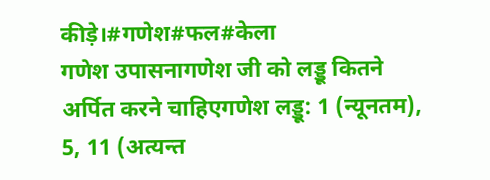कीड़े।#गणेश#फल#केला
गणेश उपासनागणेश जी को लड्डू कितने अर्पित करने चाहिएगणेश लड्डू: 1 (न्यूनतम), 5, 11 (अत्यन्त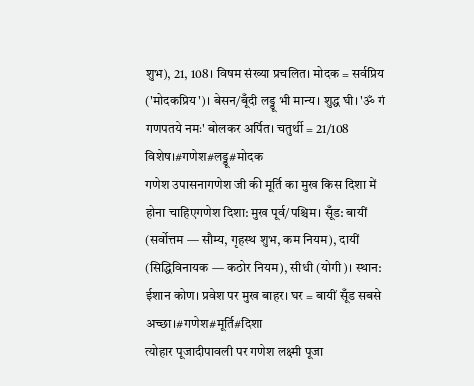शुभ), 21, 108। विषम संख्या प्रचलित। मोदक = सर्वप्रिय ('मोदकप्रिय')। बेसन/बूँदी लड्डू भी मान्य। शुद्ध घी। 'ॐ गं गणपतये नमः' बोलकर अर्पित। चतुर्थी = 21/108 विशेष।#गणेश#लड्डू#मोदक
गणेश उपासनागणेश जी की मूर्ति का मुख किस दिशा में होना चाहिएगणेश दिशा: मुख पूर्व/पश्चिम। सूँड: बायीं (सर्वोत्तम — सौम्य, गृहस्थ शुभ, कम नियम), दायीं (सिद्धिविनायक — कठोर नियम), सीधी (योगी)। स्थान: ईशान कोण। प्रवेश पर मुख बाहर। घर = बायीं सूँड सबसे अच्छा।#गणेश#मूर्ति#दिशा
त्योहार पूजादीपावली पर गणेश लक्ष्मी पूजा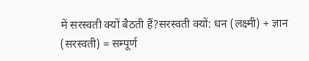में सरस्वती क्यों बैठती हैं?सरस्वती क्यों: धन (लक्ष्मी) + ज्ञान (सरस्वती) = सम्पूर्ण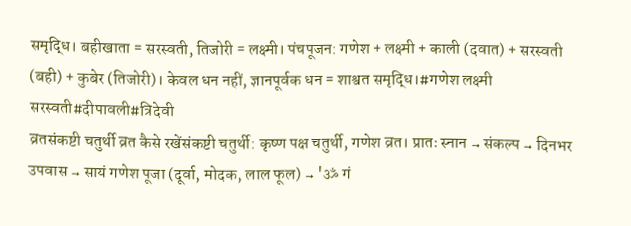समृद्धि। बहीखाता = सरस्वती, तिजोरी = लक्ष्मी। पंचपूजन: गणेश + लक्ष्मी + काली (दवात) + सरस्वती (बही) + कुबेर (तिजोरी)। केवल धन नहीं, ज्ञानपूर्वक धन = शाश्वत समृद्धि।#गणेश लक्ष्मी सरस्वती#दीपावली#त्रिदेवी
व्रतसंकष्टी चतुर्थी व्रत कैसे रखेंसंकष्टी चतुर्थी: कृष्ण पक्ष चतुर्थी, गणेश व्रत। प्रातः स्नान → संकल्प → दिनभर उपवास → सायं गणेश पूजा (दूर्वा, मोदक, लाल फूल) → 'ॐ गं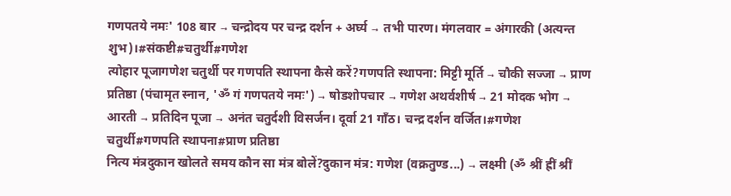गणपतये नमः' 108 बार → चन्द्रोदय पर चन्द्र दर्शन + अर्घ्य → तभी पारण। मंगलवार = अंगारकी (अत्यन्त शुभ)।#संकष्टी#चतुर्थी#गणेश
त्योहार पूजागणेश चतुर्थी पर गणपति स्थापना कैसे करें?गणपति स्थापना: मिट्टी मूर्ति → चौकी सज्जा → प्राण प्रतिष्ठा (पंचामृत स्नान, 'ॐ गं गणपतये नमः') → षोडशोपचार → गणेश अथर्वशीर्ष → 21 मोदक भोग → आरती → प्रतिदिन पूजा → अनंत चतुर्दशी विसर्जन। दूर्वा 21 गाँठ। चन्द्र दर्शन वर्जित।#गणेश चतुर्थी#गणपति स्थापना#प्राण प्रतिष्ठा
नित्य मंत्रदुकान खोलते समय कौन सा मंत्र बोलें?दुकान मंत्र: गणेश (वक्रतुण्ड...) → लक्ष्मी (ॐ श्रीं ह्रीं श्रीं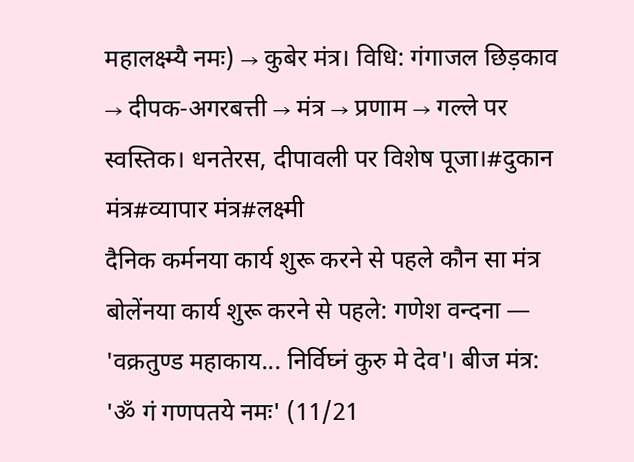महालक्ष्म्यै नमः) → कुबेर मंत्र। विधि: गंगाजल छिड़काव → दीपक-अगरबत्ती → मंत्र → प्रणाम → गल्ले पर स्वस्तिक। धनतेरस, दीपावली पर विशेष पूजा।#दुकान मंत्र#व्यापार मंत्र#लक्ष्मी
दैनिक कर्मनया कार्य शुरू करने से पहले कौन सा मंत्र बोलेंनया कार्य शुरू करने से पहले: गणेश वन्दना — 'वक्रतुण्ड महाकाय... निर्विघ्नं कुरु मे देव'। बीज मंत्र: 'ॐ गं गणपतये नमः' (11/21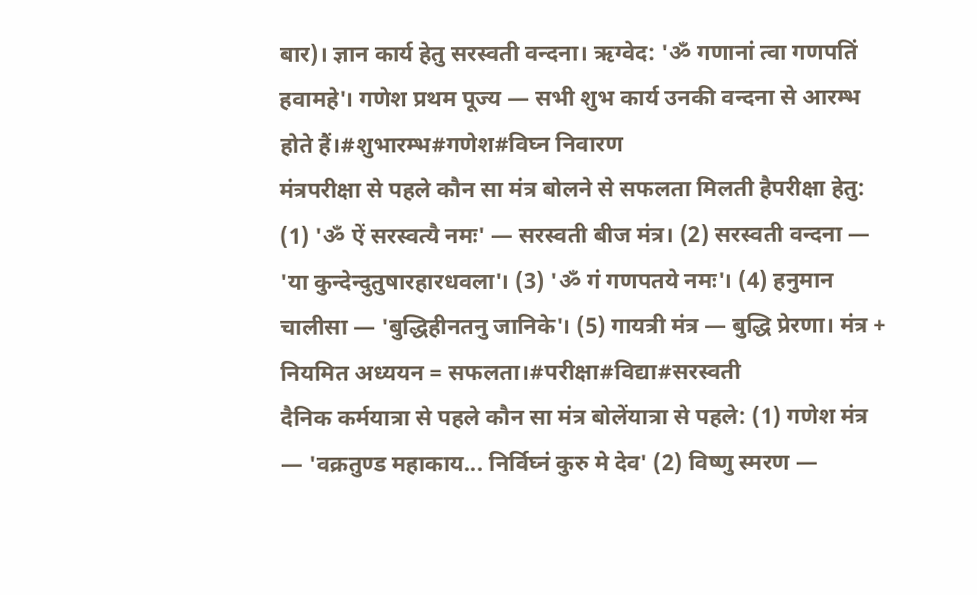बार)। ज्ञान कार्य हेतु सरस्वती वन्दना। ऋग्वेद: 'ॐ गणानां त्वा गणपतिं हवामहे'। गणेश प्रथम पूज्य — सभी शुभ कार्य उनकी वन्दना से आरम्भ होते हैं।#शुभारम्भ#गणेश#विघ्न निवारण
मंत्रपरीक्षा से पहले कौन सा मंत्र बोलने से सफलता मिलती हैपरीक्षा हेतु: (1) 'ॐ ऐं सरस्वत्यै नमः' — सरस्वती बीज मंत्र। (2) सरस्वती वन्दना — 'या कुन्देन्दुतुषारहारधवला'। (3) 'ॐ गं गणपतये नमः'। (4) हनुमान चालीसा — 'बुद्धिहीनतनु जानिके'। (5) गायत्री मंत्र — बुद्धि प्रेरणा। मंत्र + नियमित अध्ययन = सफलता।#परीक्षा#विद्या#सरस्वती
दैनिक कर्मयात्रा से पहले कौन सा मंत्र बोलेंयात्रा से पहले: (1) गणेश मंत्र — 'वक्रतुण्ड महाकाय... निर्विघ्नं कुरु मे देव' (2) विष्णु स्मरण —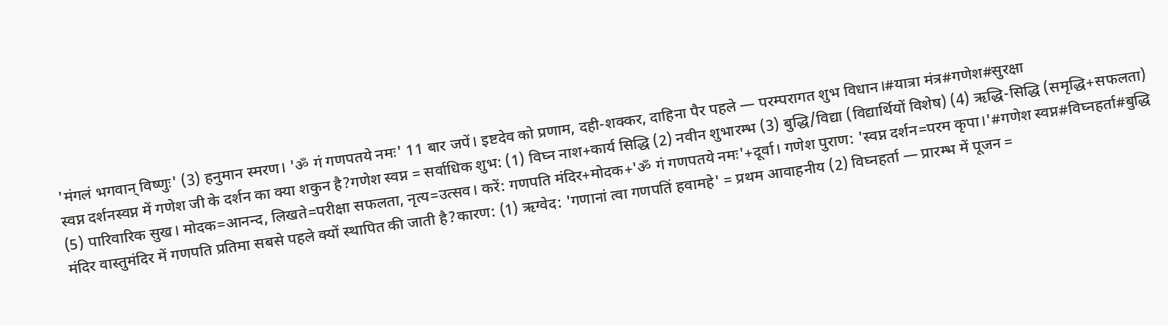'मंगलं भगवान् विष्णुः' (3) हनुमान स्मरण। 'ॐ गं गणपतये नमः' 11 बार जपें। इष्टदेव को प्रणाम, दही-शक्कर, दाहिना पैर पहले — परम्परागत शुभ विधान।#यात्रा मंत्र#गणेश#सुरक्षा
स्वप्न दर्शनस्वप्न में गणेश जी के दर्शन का क्या शकुन है?गणेश स्वप्न = सर्वाधिक शुभ: (1) विघ्न नाश+कार्य सिद्धि (2) नवीन शुभारम्भ (3) बुद्धि/विद्या (विद्यार्थियों विशेष) (4) ऋद्धि-सिद्धि (समृद्धि+सफलता) (5) पारिवारिक सुख। मोदक=आनन्द, लिखते=परीक्षा सफलता, नृत्य=उत्सव। करें: गणपति मंदिर+मोदक+'ॐ गं गणपतये नमः'+दूर्वा। गणेश पुराण: 'स्वप्न दर्शन=परम कृपा।'#गणेश स्वप्न#विघ्नहर्ता#बुद्धि
मंदिर वास्तुमंदिर में गणपति प्रतिमा सबसे पहले क्यों स्थापित की जाती है?कारण: (1) ऋग्वेद: 'गणानां त्वा गणपतिं हवामहे' = प्रथम आवाहनीय (2) विघ्नहर्ता — प्रारम्भ में पूजन =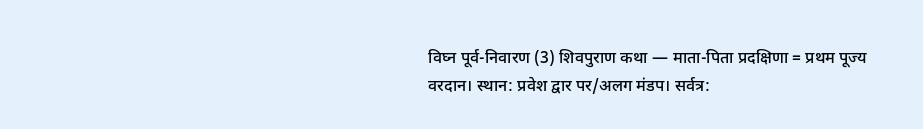विघ्न पूर्व-निवारण (3) शिवपुराण कथा — माता-पिता प्रदक्षिणा = प्रथम पूज्य वरदान। स्थान: प्रवेश द्वार पर/अलग मंडप। सर्वत्र: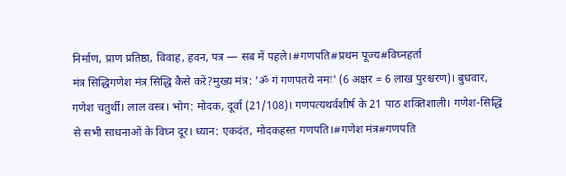निर्माण, प्राण प्रतिष्ठा, विवाह, हवन, पत्र — सब में पहले।#गणपति#प्रथम पूज्य#विघ्नहर्ता
मंत्र सिद्धिगणेश मंत्र सिद्धि कैसे करें?मुख्य मंत्र: 'ॐ गं गणपतये नमः' (6 अक्षर = 6 लाख पुरश्चरण)। बुधवार, गणेश चतुर्थी। लाल वस्त्र। भोग: मोदक, दूर्वा (21/108)। गणपत्यथर्वशीर्ष के 21 पाठ शक्तिशाली। गणेश-सिद्धि से सभी साधनाओं के विघ्न दूर। ध्यान: एकदंत, मोदकहस्त गणपति।#गणेश मंत्र#गणपति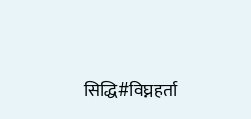सिद्धि#विघ्नहर्ता